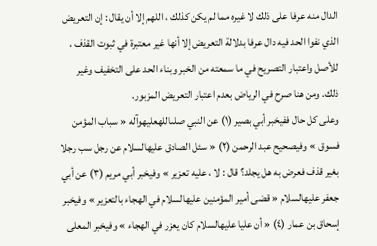الدال منه عرفا على ذلك لا غيره مما لم يكن كذلك ، اللهم إلا أن يقال : إن التعريض الذي نفوا الحد فيه دال عرفا بدلالة التعريض إلا أنها غير معتبرة في ثبوت القذف ، للأصل واعتبار التصريح في ما سمعته من الخبر وبناء الحد على التخفيف وغير ذلك. ومن هنا صرح في الرياض بعدم اعتبار التعريض المزبور.
وعلى كل حال ففيخبر أبي بصير (١) عن النبي صلىاللهعليهوآله « سباب المؤمن فسوق » وفيصحيح عبد الرحمن (٢) « سئل الصادق عليهالسلام عن رجل سب رجلا بغير قذف فعرض به هل يجلد؟ قال : لا ، عليه تعزير » وفيخبر أبي مريم (٣) عن أبي جعفر عليهالسلام « قضى أمير المؤمنين عليهالسلام في الهجاء بالتعزير » وفيخبر إسحاق بن عمار (٤) « أن عليا عليهالسلام كان يعزر في الهجاء » وفيخبر المعلى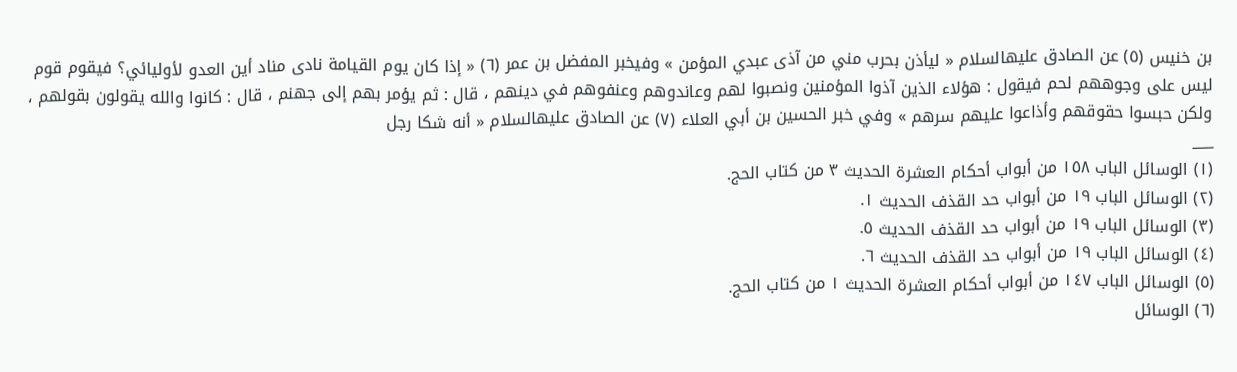بن خنيس (٥) عن الصادق عليهالسلام « ليأذن بحرب مني من آذى عبدي المؤمن » وفيخبر المفضل بن عمر (٦) « إذا كان يوم القيامة نادى مناد أين العدو لأوليائي؟ فيقوم قوم ليس على وجوههم لحم فيقول : هؤلاء الذين آذوا المؤمنين ونصبوا لهم وعاندوهم وعنفوهم في دينهم ، قال : ثم يؤمر بهم إلى جهنم ، قال : كانوا والله يقولون بقولهم ، ولكن حبسوا حقوقهم وأذاعوا عليهم سرهم » وفي خبر الحسين بن أبي العلاء (٧) عن الصادق عليهالسلام « أنه شكا رجل
___
(١) الوسائل الباب ١٥٨ من أبواب أحكام العشرة الحديث ٣ من كتاب الحج.
(٢) الوسائل الباب ١٩ من أبواب حد القذف الحديث ١.
(٣) الوسائل الباب ١٩ من أبواب حد القذف الحديث ٥.
(٤) الوسائل الباب ١٩ من أبواب حد القذف الحديث ٦.
(٥) الوسائل الباب ١٤٧ من أبواب أحكام العشرة الحديث ١ من كتاب الحج.
(٦) الوسائل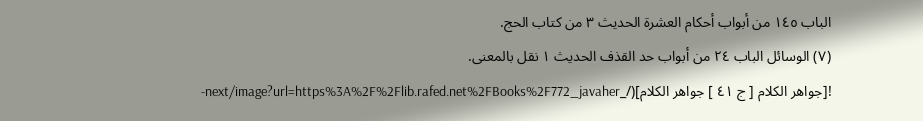الباب ١٤٥ من أبواب أحكام العشرة الحديث ٣ من كتاب الحج.
(٧) الوسائل الباب ٢٤ من أبواب حد القذف الحديث ١ نقل بالمعنى.
![جواهر الكلام [ ج ٤١ ] جواهر الكلام](/_next/image?url=https%3A%2F%2Flib.rafed.net%2FBooks%2F772_javaher-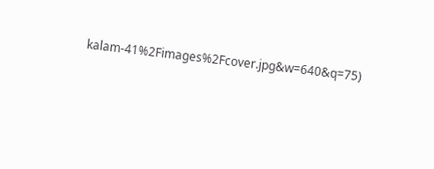kalam-41%2Fimages%2Fcover.jpg&w=640&q=75)